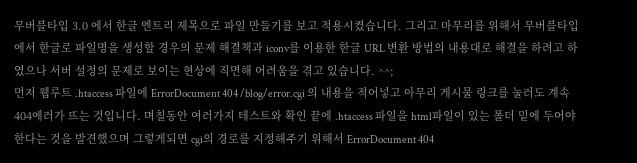무버블타입 3.0 에서 한글 엔트리 제목으로 파일 만들기를 보고 적용시켰습니다. 그리고 마무리를 위해서 무버블타입에서 한글로 파일명을 생성할 경우의 문제 해결책과 iconv를 이용한 한글 URL 변환 방법의 내용대로 해결을 하려고 하였으나 서버 설정의 문제로 보이는 현상에 직면해 어려움을 겪고 있습니다. ^^;
먼저 웹루트 .htaccess 파일에 ErrorDocument 404 /blog/error.cgi 의 내용을 적어넣고 아무리 게시물 링크를 눌러도 계속 404에러가 뜨는 것입니다. 며칠동안 여러가지 테스트와 확인 끝에 .htaccess 파일을 html파일이 있는 폴더 밑에 두어야 한다는 것을 발견했으며 그렇게되면 cgi의 경로를 지정해주기 위해서 ErrorDocument 404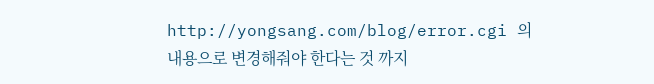http://yongsang.com/blog/error.cgi 의 내용으로 변경해줘야 한다는 것 까지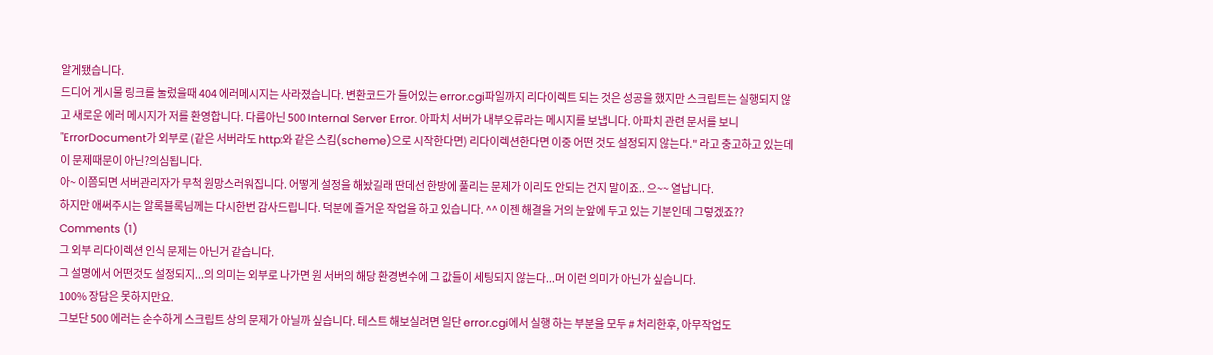알게됐습니다.
드디어 게시물 링크를 눌렀을때 404 에러메시지는 사라졌습니다. 변환코드가 들어있는 error.cgi파일까지 리다이렉트 되는 것은 성공을 했지만 스크립트는 실행되지 않고 새로운 에러 메시지가 저를 환영합니다. 다름아닌 500 Internal Server Error. 아파치 서버가 내부오류라는 메시지를 보냅니다. 아파치 관련 문서를 보니 "ErrorDocument가 외부로 (같은 서버라도 http:와 같은 스킴(scheme)으로 시작한다면) 리다이렉션한다면 이중 어떤 것도 설정되지 않는다." 라고 충고하고 있는데 이 문제때문이 아닌?의심됩니다.
아~ 이쯤되면 서버관리자가 무척 원망스러워집니다. 어떻게 설정을 해놨길래 딴데선 한방에 풀리는 문제가 이리도 안되는 건지 말이죠.. 으~~ 열납니다.
하지만 애써주시는 알록블록님께는 다시한번 감사드립니다. 덕분에 즐거운 작업을 하고 있습니다. ^^ 이젠 해결을 거의 눈앞에 두고 있는 기분인데 그렇겠죠??
Comments (1)
그 외부 리다이렉션 인식 문제는 아닌거 같습니다.
그 설명에서 어떤것도 설정되지...의 의미는 외부로 나가면 원 서버의 해당 환경변수에 그 값들이 세팅되지 않는다...머 이런 의미가 아닌가 싶습니다.
100% 장담은 못하지만요.
그보단 500 에러는 순수하게 스크립트 상의 문제가 아닐까 싶습니다. 테스트 해보실려면 일단 error.cgi에서 실행 하는 부분을 모두 # 처리한후, 아무작업도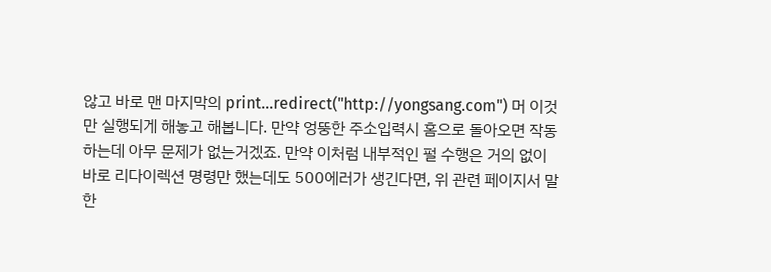않고 바로 맨 마지막의 print...redirect("http://yongsang.com") 머 이것만 실행되게 해놓고 해봅니다. 만약 엉뚱한 주소입력시 홈으로 돌아오면 작동하는데 아무 문제가 없는거겠죠. 만약 이처럼 내부적인 펄 수행은 거의 없이 바로 리다이렉션 명령만 했는데도 500에러가 생긴다면, 위 관련 페이지서 말한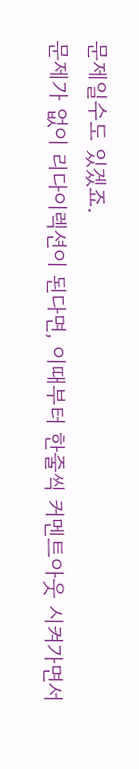문제일수도 있겠죠.
문제가 없이 리다이렉션이 된다면, 이때부터 한줄씩 커멘트아웃 시켜가면서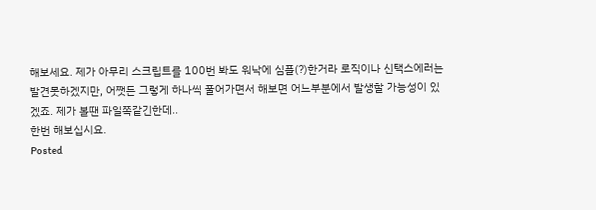해보세요. 제가 아무리 스크립트를 100번 봐도 워낙에 심플(?)한거라 로직이나 신택스에러는 발견못하겠지만, 어쨋든 그렇게 하나씩 풀어가면서 해보면 어느부분에서 발생할 가능성이 있겠죠. 제가 볼땐 파일쪽같긴한데..
한번 해보십시요.
Posted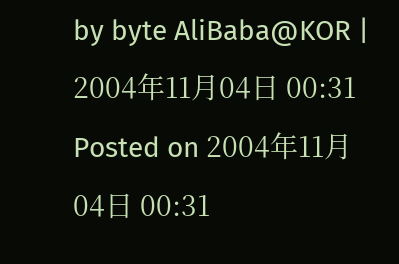by byte AliBaba@KOR | 2004年11月04日 00:31
Posted on 2004年11月04日 00:31